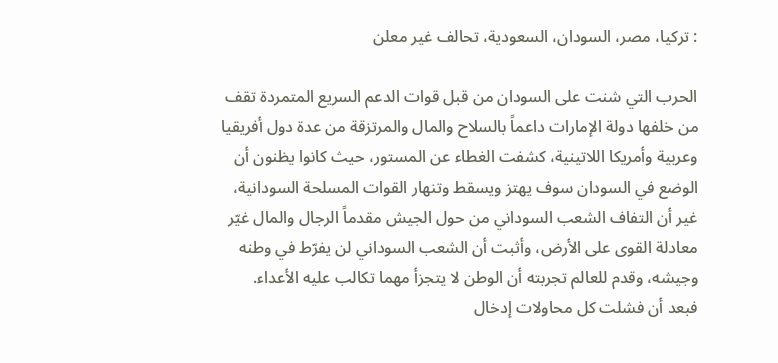: تركيا، مصر، السودان، السعودية، تحالف غير معلن

الحرب التي شنت على السودان من قبل قوات الدعم السريع المتمردة تقف من خلفها دولة الإمارات داعماً بالسلاح والمال والمرتزقة من عدة دول أفريقيا وعربية وأمريكا اللاتينية، كشفت الغطاء عن المستور، حيث كانوا يظنون أن الوضع في السودان سوف يهتز ويسقط وتنهار القوات المسلحة السودانية، غير أن التفاف الشعب السوداني من حول الجيش مقدماً الرجال والمال غيّر معادلة القوى على الأرض، وأثبت أن الشعب السوداني لن يفرّط في وطنه وجيشه، وقدم للعالم تجربته أن الوطن لا يتجزأ مهما تكالب عليه الأعداء.
فبعد أن فشلت كل محاولات إدخال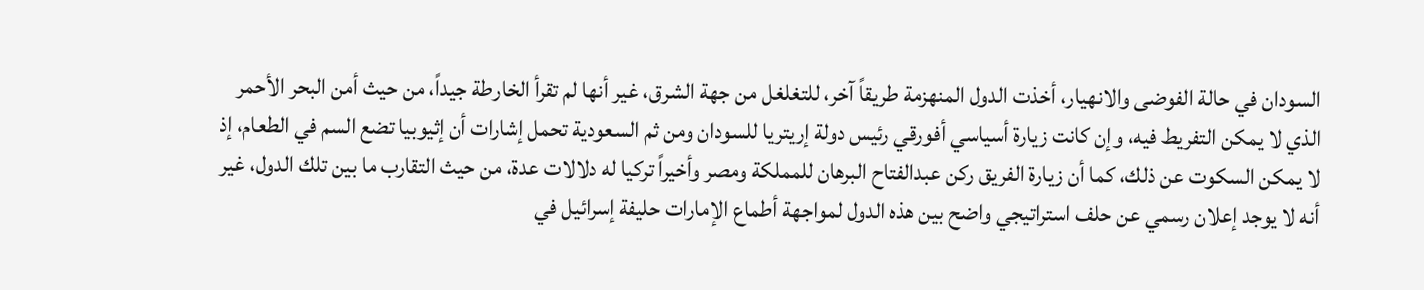السودان في حالة الفوضى والانهيار، أخذت الدول المنهزمة طريقاً آخر، للتغلغل من جهة الشرق، غير أنها لم تقرأ الخارطة جيداً، من حيث أمن البحر الأحمر الذي لا يمكن التفريط فيه، وإن كانت زيارة أسياسي أفورقي رئيس دولة إريتريا للسودان ومن ثم السعودية تحمل إشارات أن إثيوبيا تضع السم في الطعام، إذ لا يمكن السكوت عن ذلك، كما أن زيارة الفريق ركن عبدالفتاح البرهان للمملكة ومصر وأخيراً تركيا له دلالات عدة، من حيث التقارب ما بين تلك الدول، غير أنه لا يوجد إعلان رسمي عن حلف استراتيجي واضح بين هذه الدول لمواجهة أطماع الإمارات حليفة إسرائيل في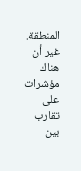المنطقة.
غير أن هناك مؤشرات على تقارب بين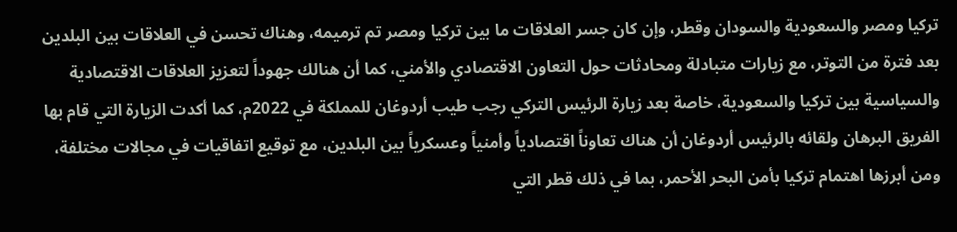تركيا ومصر والسعودية والسودان وقطر، وإن كان جسر العلاقات ما بين تركيا ومصر تم ترميمه، وهناك تحسن في العلاقات بين البلدين بعد فترة من التوتر، مع زيارات متبادلة ومحادثات حول التعاون الاقتصادي والأمني، كما أن هنالك جهوداً لتعزيز العلاقات الاقتصادية والسياسية بين تركيا والسعودية، خاصة بعد زيارة الرئيس التركي رجب طيب أردوغان للمملكة في 2022م، كما أكدت الزيارة التي قام بها الفريق البرهان ولقائه بالرئيس أردوغان أن هناك تعاوناً اقتصادياً وأمنياً وعسكرياً بين البلدين، مع توقيع اتفاقيات في مجالات مختلفة، ومن أبرزها اهتمام تركيا بأمن البحر الأحمر، بما في ذلك قطر التي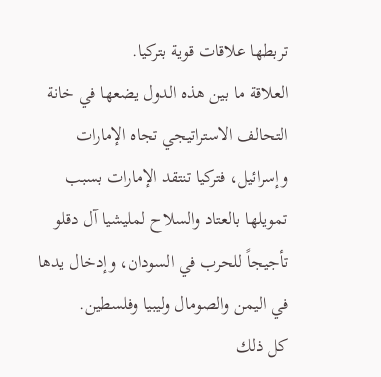تربطها علاقات قوية بتركيا.
العلاقة ما بين هذه الدول يضعها في خانة التحالف الاستراتيجي تجاه الإمارات وإسرائيل، فتركيا تنتقد الإمارات بسبب تمويلها بالعتاد والسلاح لمليشيا آل دقلو تأجيجاً للحرب في السودان، وإدخال يدها في اليمن والصومال وليبيا وفلسطين.
كل ذلك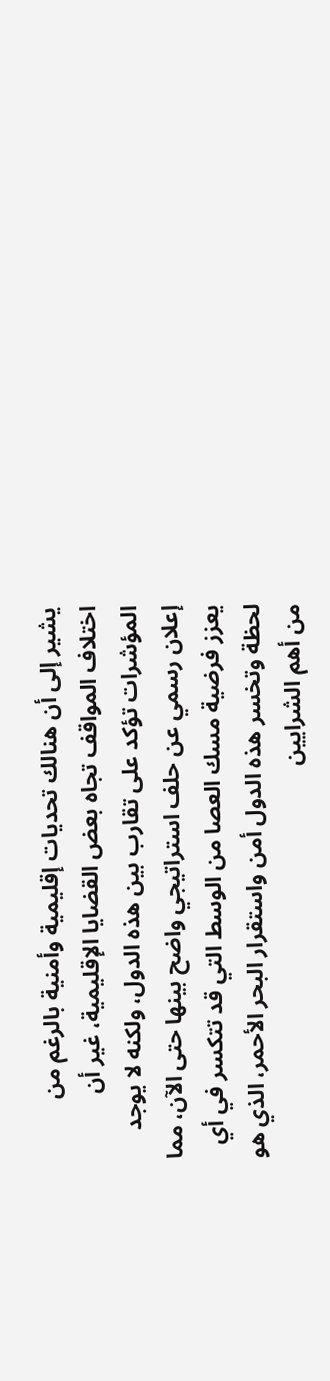يشير إلى أن هنالك تحديات إقليمية وأمنية بالرغم من اختلاف المواقف تجاه بعض القضايا الإقليمية، غير أن المؤشرات تؤكد على تقارب بين هذه الدول، ولكنه لا يوجد إعلان رسمي عن حلف استراتيجي واضح بينها حتى الآن، مما يعزز فرضية مسك العصا من الوسط التي قد تتكسر في أي لحظة وتخسر هذه الدول أمن واستقرار البحر الأحمر، الذي هو من أهم الشرايين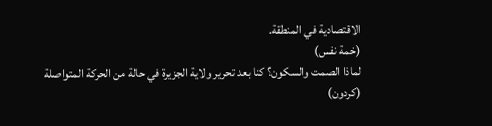الاقتصادية في المنطقة.
(خمة نفس)
لماذا الصمت والسكون؟ كنا بعد تحرير ولاية الجزيرة في حالة من الحركة المتواصلة (كردون)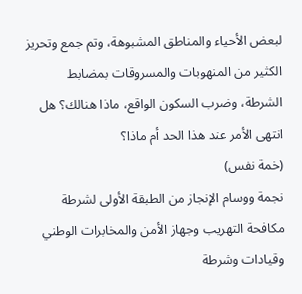لبعض الأحياء والمناطق المشبوهة، وتم جمع وتحريز الكثير من المنهوبات والمسروقات بمضابط الشرطة، وضرب السكون الواقع، ماذا هنالك؟ هل انتهى الأمر عند هذا الحد أم ماذا؟
(خمة نفس)
نجمة ووسام الإنجاز من الطبقة الأولى لشرطة مكافحة التهريب وجهاز الأمن والمخابرات الوطني وقيادات وشرطة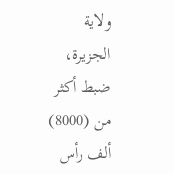ولاية الجزيرة، ضبط أكثر من (8000) ألف رأس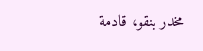مخدر بنقو، قادمة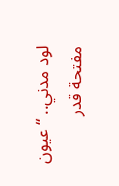لود مدني.. “عيون مفتحة قدر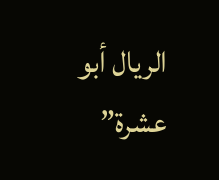الريال أبو عشرة”